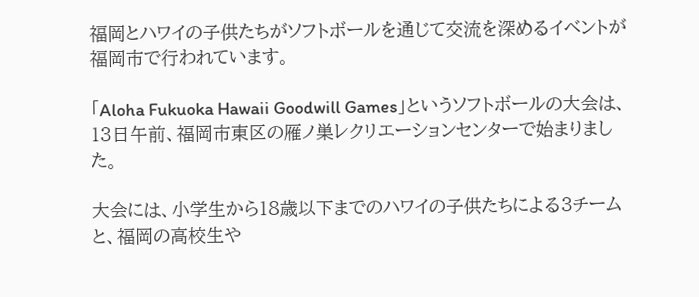福岡とハワイの子供たちがソフトボールを通じて交流を深めるイベントが福岡市で行われています。

「Aloha Fukuoka Hawaii Goodwill Games」というソフトボールの大会は、13日午前、福岡市東区の雁ノ巣レクリエーションセンターで始まりました。

大会には、小学生から18歳以下までのハワイの子供たちによる3チームと、福岡の高校生や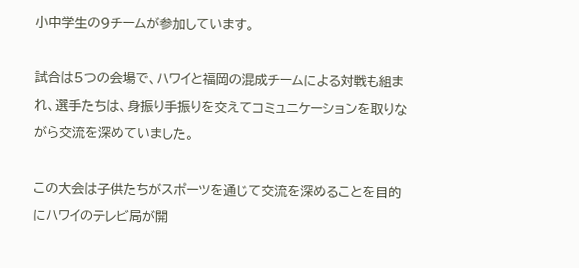小中学生の9チームが参加しています。

試合は5つの会場で、ハワイと福岡の混成チームによる対戦も組まれ、選手たちは、身振り手振りを交えてコミュニケーションを取りながら交流を深めていました。

この大会は子供たちがスポーツを通じて交流を深めることを目的にハワイのテレビ局が開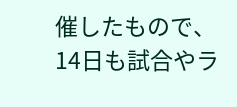催したもので、14日も試合やラ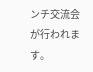ンチ交流会が行われます。